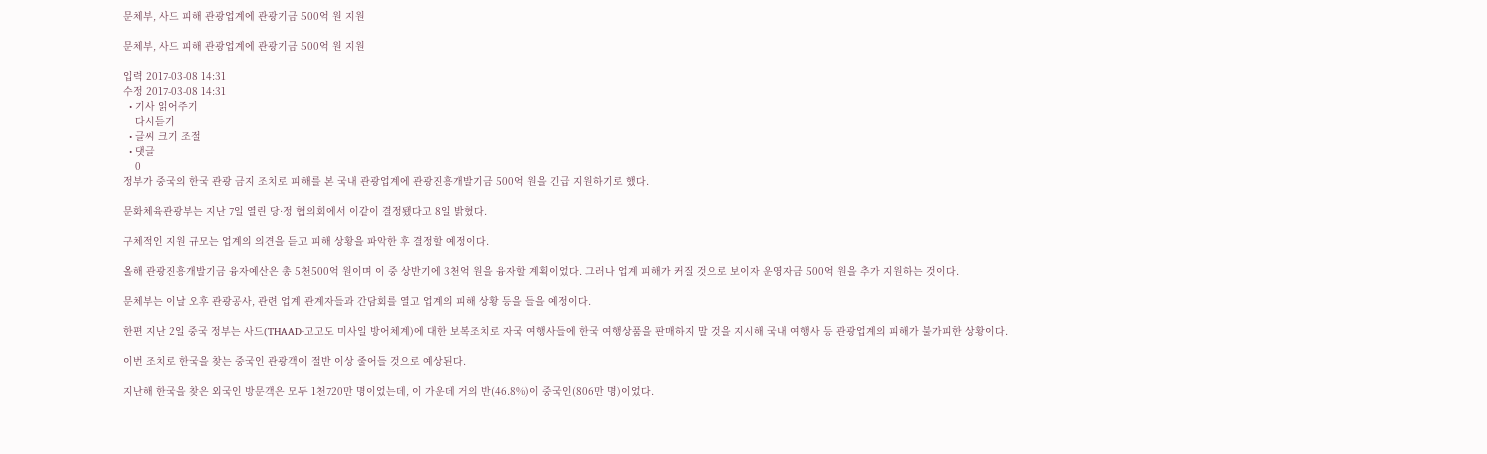문체부, 사드 피해 관광업계에 관광기금 500억 원 지원

문체부, 사드 피해 관광업계에 관광기금 500억 원 지원

입력 2017-03-08 14:31
수정 2017-03-08 14:31
  • 기사 읽어주기
    다시듣기
  • 글씨 크기 조절
  • 댓글
    0
정부가 중국의 한국 관광 금지 조치로 피해를 본 국내 관광업계에 관광진흥개발기금 500억 원을 긴급 지원하기로 했다.

문화체육관광부는 지난 7일 열린 당·정 협의회에서 이같이 결정됐다고 8일 밝혔다.

구체적인 지원 규모는 업계의 의견을 듣고 피해 상황을 파악한 후 결정할 예정이다.

올해 관광진흥개발기금 융자예산은 총 5천500억 원이며 이 중 상반기에 3천억 원을 융자할 계획이었다. 그러나 업계 피해가 커질 것으로 보이자 운영자금 500억 원을 추가 지원하는 것이다.

문체부는 이날 오후 관광공사, 관련 업계 관계자들과 간담회를 열고 업계의 피해 상황 등을 들을 예정이다.

한편 지난 2일 중국 정부는 사드(THAAD·고고도 미사일 방어체계)에 대한 보복조치로 자국 여행사들에 한국 여행상품을 판매하지 말 것을 지시해 국내 여행사 등 관광업계의 피해가 불가피한 상황이다.

이번 조치로 한국을 찾는 중국인 관광객이 절반 이상 줄어들 것으로 예상된다.

지난해 한국을 찾은 외국인 방문객은 모두 1천720만 명이었는데, 이 가운데 거의 반(46.8%)이 중국인(806만 명)이었다.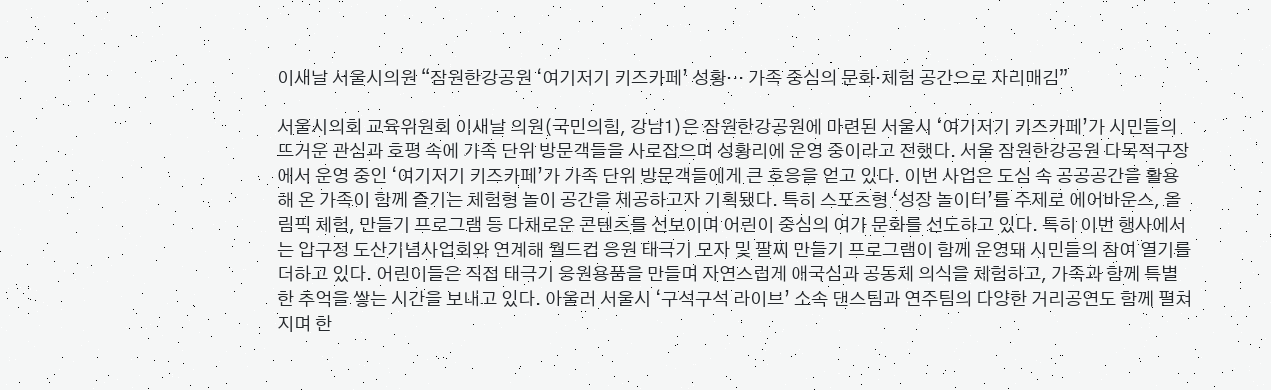이새날 서울시의원 “잠원한강공원 ‘여기저기 키즈카페’ 성황… 가족 중심의 문화·체험 공간으로 자리매김”

서울시의회 교육위원회 이새날 의원(국민의힘, 강남1)은 잠원한강공원에 마련된 서울시 ‘여기저기 키즈카페’가 시민들의 뜨거운 관심과 호평 속에 가족 단위 방문객들을 사로잡으며 성황리에 운영 중이라고 전했다. 서울 잠원한강공원 다목적구장에서 운영 중인 ‘여기저기 키즈카페’가 가족 단위 방문객들에게 큰 호응을 얻고 있다. 이번 사업은 도심 속 공공공간을 활용해 온 가족이 함께 즐기는 체험형 놀이 공간을 제공하고자 기획됐다. 특히 스포츠형 ‘성장 놀이터’를 주제로 에어바운스, 올림픽 체험, 만들기 프로그램 등 다채로운 콘텐츠를 선보이며 어린이 중심의 여가 문화를 선도하고 있다. 특히 이번 행사에서는 압구정 도산기념사업회와 연계해 월드컵 응원 태극기 모자 및 팔찌 만들기 프로그램이 함께 운영돼 시민들의 참여 열기를 더하고 있다. 어린이들은 직접 태극기 응원용품을 만들며 자연스럽게 애국심과 공동체 의식을 체험하고, 가족과 함께 특별한 추억을 쌓는 시간을 보내고 있다. 아울러 서울시 ‘구석구석 라이브’ 소속 댄스팀과 연주팀의 다양한 거리공연도 함께 펼쳐지며 한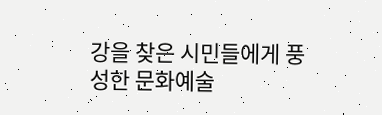강을 찾은 시민들에게 풍성한 문화예술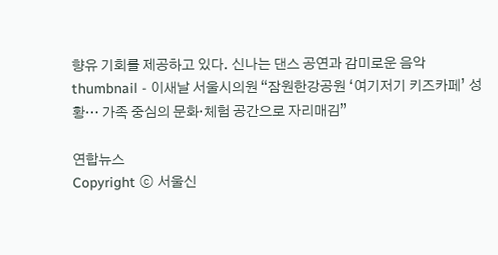향유 기회를 제공하고 있다. 신나는 댄스 공연과 감미로운 음악
thumbnail - 이새날 서울시의원 “잠원한강공원 ‘여기저기 키즈카페’ 성황… 가족 중심의 문화·체험 공간으로 자리매김”

연합뉴스
Copyright ⓒ 서울신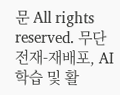문 All rights reserved. 무단 전재-재배포, AI 학습 및 활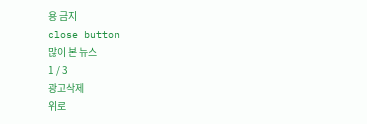용 금지
close button
많이 본 뉴스
1 / 3
광고삭제
위로